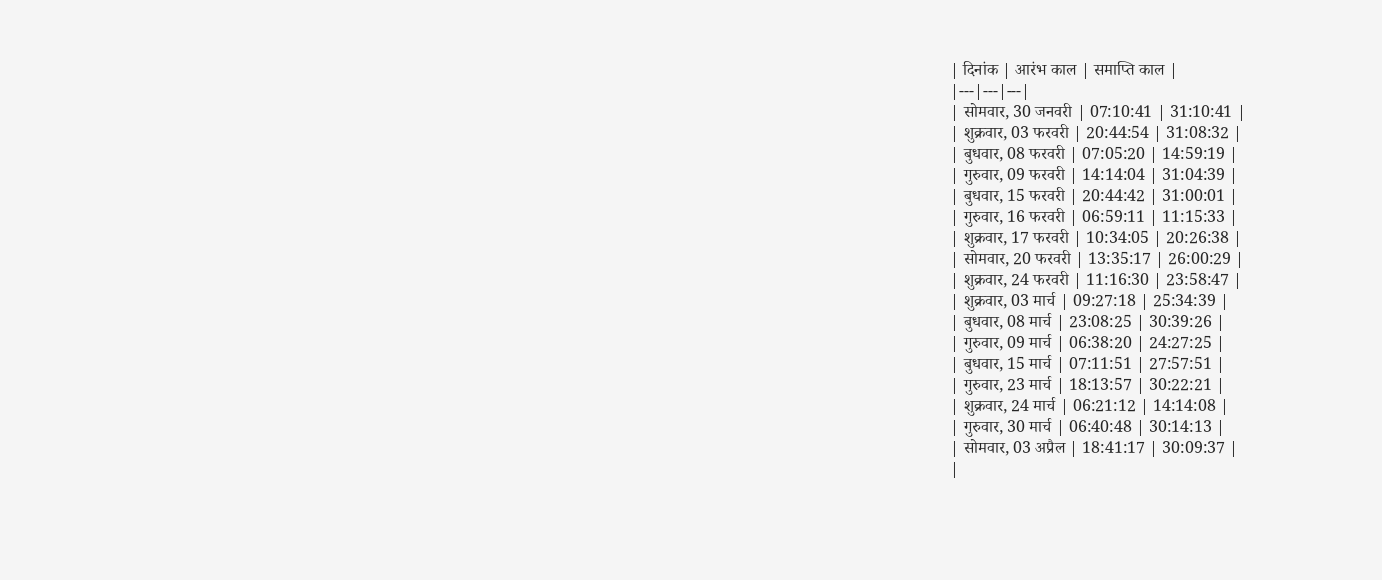| दिनांक | आरंभ काल | समाप्ति काल |
|---|---|---|
| सोमवार, 30 जनवरी | 07:10:41 | 31:10:41 |
| शुक्रवार, 03 फरवरी | 20:44:54 | 31:08:32 |
| बुधवार, 08 फरवरी | 07:05:20 | 14:59:19 |
| गुरुवार, 09 फरवरी | 14:14:04 | 31:04:39 |
| बुधवार, 15 फरवरी | 20:44:42 | 31:00:01 |
| गुरुवार, 16 फरवरी | 06:59:11 | 11:15:33 |
| शुक्रवार, 17 फरवरी | 10:34:05 | 20:26:38 |
| सोमवार, 20 फरवरी | 13:35:17 | 26:00:29 |
| शुक्रवार, 24 फरवरी | 11:16:30 | 23:58:47 |
| शुक्रवार, 03 मार्च | 09:27:18 | 25:34:39 |
| बुधवार, 08 मार्च | 23:08:25 | 30:39:26 |
| गुरुवार, 09 मार्च | 06:38:20 | 24:27:25 |
| बुधवार, 15 मार्च | 07:11:51 | 27:57:51 |
| गुरुवार, 23 मार्च | 18:13:57 | 30:22:21 |
| शुक्रवार, 24 मार्च | 06:21:12 | 14:14:08 |
| गुरुवार, 30 मार्च | 06:40:48 | 30:14:13 |
| सोमवार, 03 अप्रैल | 18:41:17 | 30:09:37 |
|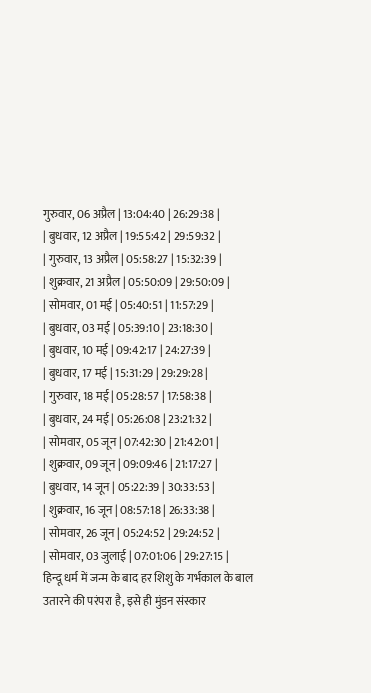गुरुवार, 06 अप्रैल | 13:04:40 | 26:29:38 |
| बुधवार, 12 अप्रैल | 19:55:42 | 29:59:32 |
| गुरुवार, 13 अप्रैल | 05:58:27 | 15:32:39 |
| शुक्रवार, 21 अप्रैल | 05:50:09 | 29:50:09 |
| सोमवार, 01 मई | 05:40:51 | 11:57:29 |
| बुधवार, 03 मई | 05:39:10 | 23:18:30 |
| बुधवार, 10 मई | 09:42:17 | 24:27:39 |
| बुधवार, 17 मई | 15:31:29 | 29:29:28 |
| गुरुवार, 18 मई | 05:28:57 | 17:58:38 |
| बुधवार, 24 मई | 05:26:08 | 23:21:32 |
| सोमवार, 05 जून | 07:42:30 | 21:42:01 |
| शुक्रवार, 09 जून | 09:09:46 | 21:17:27 |
| बुधवार, 14 जून | 05:22:39 | 30:33:53 |
| शुक्रवार, 16 जून | 08:57:18 | 26:33:38 |
| सोमवार, 26 जून | 05:24:52 | 29:24:52 |
| सोमवार, 03 जुलाई | 07:01:06 | 29:27:15 |
हिन्दू धर्म में जन्म के बाद हर शिशु के गर्भकाल के बाल उतारने की परंपरा है, इसे ही मुंडन संस्कार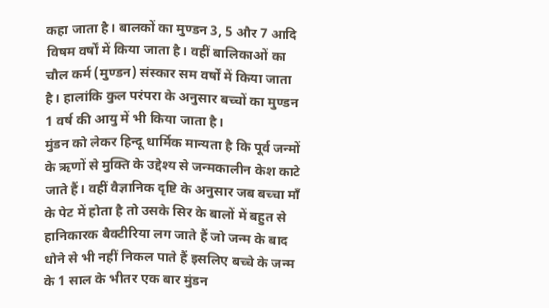कहा जाता है। बालकों का मुण्डन 3, 5 और 7 आदि विषम वर्षों में किया जाता है। वहीं बालिकाओं का चौल कर्म (मुण्डन) संस्कार सम वर्षों में किया जाता है। हालांकि कुल परंपरा के अनुसार बच्चों का मुण्डन 1 वर्ष की आयु में भी किया जाता है।
मुंडन को लेकर हिन्दू धार्मिक मान्यता है कि पूर्व जन्मों के ऋणों से मुक्ति के उद्देश्य से जन्मकालीन केश काटे जाते हैं। वहीं वैज्ञानिक दृष्टि के अनुसार जब बच्चा माँ के पेट में होता है तो उसके सिर के बालों में बहुत से हानिकारक बैक्टीरिया लग जाते हैं जो जन्म के बाद धोने से भी नहीं निकल पाते हैं इसलिए बच्चे के जन्म के 1 साल के भीतर एक बार मुंडन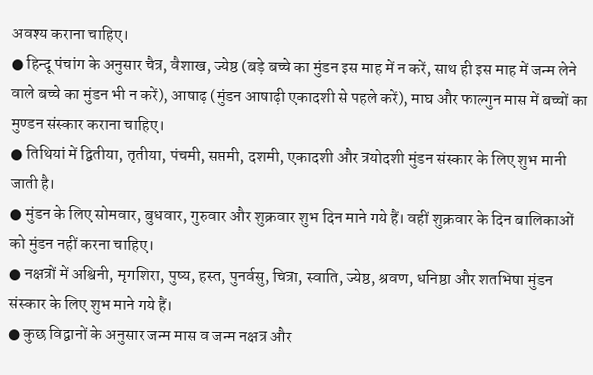अवश्य कराना चाहिए।
● हिन्दू पंचांग के अनुसार चैत्र, वैशाख, ज्येष्ठ (बड़े बच्चे का मुंडन इस माह में न करें, साथ ही इस माह में जन्म लेने वाले बच्चे का मुंडन भी न करें), आषाढ़ (मुंडन आषाढ़ी एकादशी से पहले करें), माघ और फाल्गुन मास में बच्चों का मुण्डन संस्कार कराना चाहिए।
● तिथियां में द्वितीया, तृतीया, पंचमी, सप्तमी, दशमी, एकादशी और त्रयोदशी मुंडन संस्कार के लिए शुभ मानी जाती है।
● मुंडन के लिए सोमवार, बुधवार, गुरुवार और शुक्रवार शुभ दिन माने गये हैं। वहीं शुक्रवार के दिन बालिकाओं को मुंडन नहीं करना चाहिए।
● नक्षत्रों में अश्विनी, मृगशिरा, पुष्य, हस्त, पुनर्वसु, चित्रा, स्वाति, ज्येष्ठ, श्रवण, धनिष्ठा और शतभिषा मुंडन संस्कार के लिए शुभ माने गये हैं।
● कुछ विद्वानों के अनुसार जन्म मास व जन्म नक्षत्र और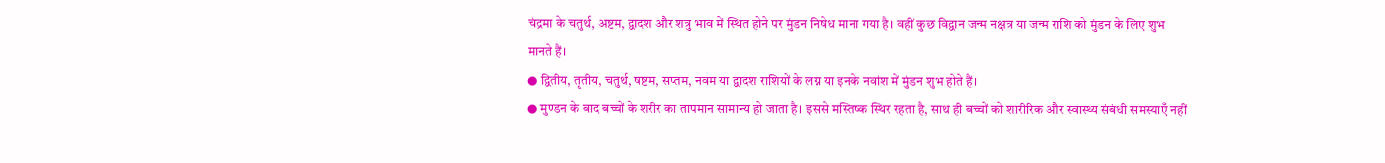चंद्रमा के चतुर्थ, अष्टम, द्वादश और शत्रु भाव में स्थित होने पर मुंडन निषेध माना गया है। वहीं कुछ विद्वान जन्म नक्षत्र या जन्म राशि को मुंडन के लिए शुभ मानते हैं।
● द्वितीय, तृतीय, चतुर्थ, षष्टम, सप्तम, नवम या द्वादश राशियों के लग्न या इनके नवांश में मुंडन शुभ होते हैं।
● मुण्डन के बाद बच्चों के शरीर का तापमान सामान्य हो जाता है। इससे मस्तिष्क स्थिर रहता है, साथ ही बच्चों को शारीरिक और स्वास्थ्य संबंधी समस्याएँ नहीं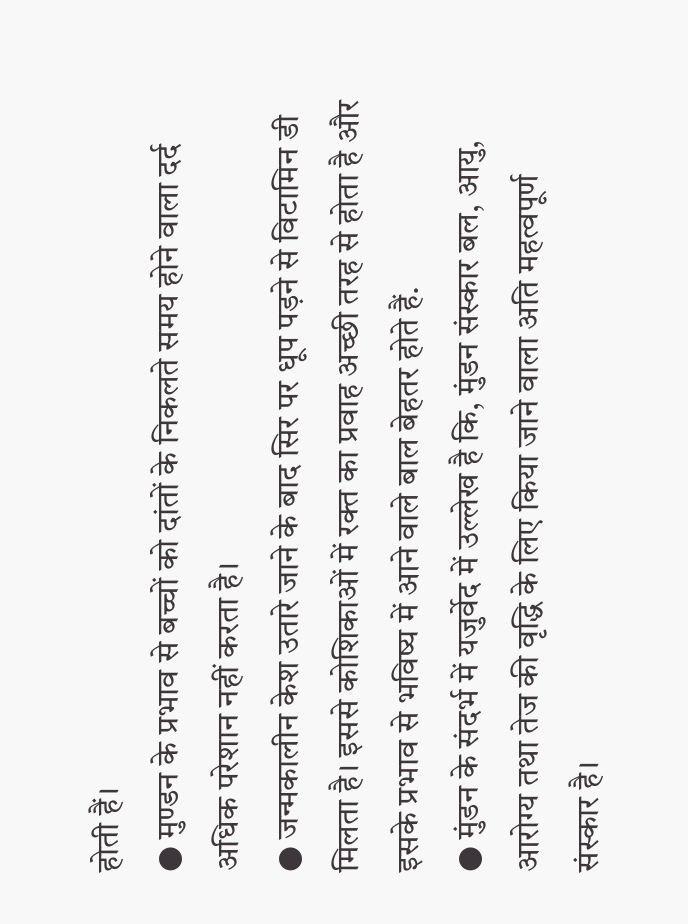होती हैं।
● मुण्डन के प्रभाव से बच्चों को दांतों के निकलते समय होने वाला दर्द अधिक परेशान नहीं करता है।
● जन्मकालीन केश उतारे जाने के बाद सिर पर धूप पड़ने से विटामिन डी मिलता है। इससे कोशिकाओं में रक्त का प्रवाह अच्छी तरह से होता है और इसके प्रभाव से भविष्य में आने वाले बाल बेहतर होते हैं.
● मुंडन के संदर्भ में यजुर्वेद में उल्लेख है कि, मुंडन संस्कार बल, आयु, आरोग्य तथा तेज की वृद्धि के लिए किया जाने वाला अति महत्वपूर्ण संस्कार है।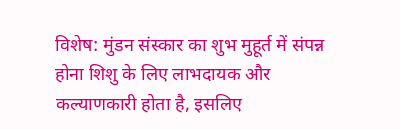विशेष: मुंडन संस्कार का शुभ मुहूर्त में संपन्न होना शिशु के लिए लाभदायक और कल्याणकारी होता है, इसलिए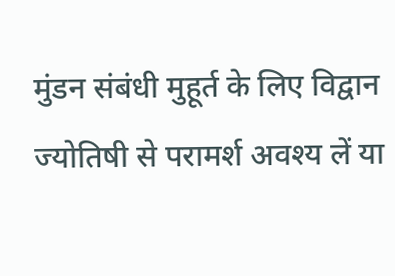मुंडन संबंधी मुहूर्त के लिए विद्वान ज्योतिषी से परामर्श अवश्य लें या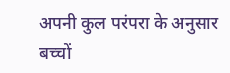अपनी कुल परंपरा के अनुसार बच्चों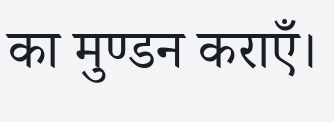का मुण्डन कराएँ।